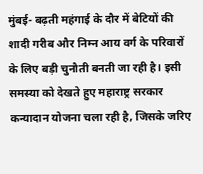मुंबई- बढ़ती महंगाई के दौर में बेटियों की शादी गरीब और निम्न आय वर्ग के परिवारों के लिए बड़ी चुनौती बनती जा रही है। इसी समस्या को देखते हुए महाराष्ट्र सरकार कन्यादान योजना चला रही है, जिसके जरिए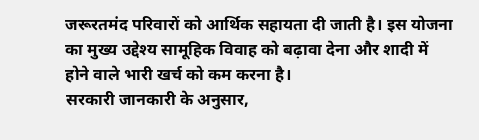जरूरतमंद परिवारों को आर्थिक सहायता दी जाती है। इस योजना का मुख्य उद्देश्य सामूहिक विवाह को बढ़ावा देना और शादी में होने वाले भारी खर्च को कम करना है।
सरकारी जानकारी के अनुसार,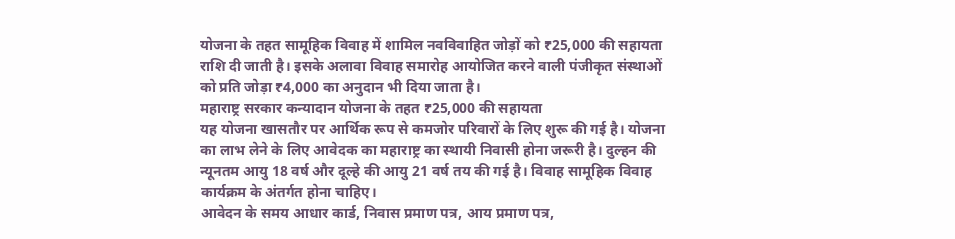योजना के तहत सामूहिक विवाह में शामिल नवविवाहित जोड़ों को ₹25,000 की सहायता राशि दी जाती है। इसके अलावा विवाह समारोह आयोजित करने वाली पंजीकृत संस्थाओं को प्रति जोड़ा ₹4,000 का अनुदान भी दिया जाता है।
महाराष्ट्र सरकार कन्यादान योजना के तहत ₹25,000 की सहायता
यह योजना खासतौर पर आर्थिक रूप से कमजोर परिवारों के लिए शुरू की गई है। योजना का लाभ लेने के लिए आवेदक का महाराष्ट्र का स्थायी निवासी होना जरूरी है। दुल्हन की न्यूनतम आयु 18 वर्ष और दूल्हे की आयु 21 वर्ष तय की गई है। विवाह सामूहिक विवाह कार्यक्रम के अंतर्गत होना चाहिए।
आवेदन के समय आधार कार्ड, निवास प्रमाण पत्र, आय प्रमाण पत्र,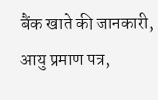बैंक खाते की जानकारी, आयु प्रमाण पत्र,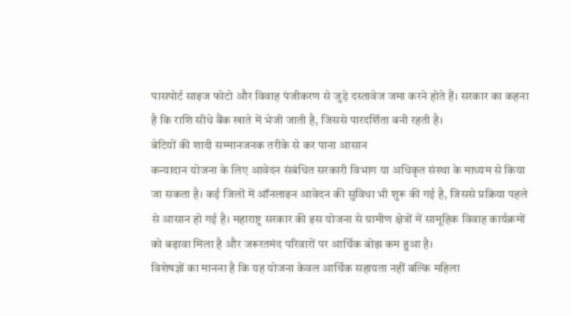पासपोर्ट साइज फोटो और विवाह पंजीकरण से जुड़े दस्तावेज जमा करने होते हैं। सरकार का कहना है कि राशि सीधे बैंक खाते में भेजी जाती है, जिससे पारदर्शिता बनी रहती है।
बेटियों की शादी सम्मानजनक तरीके से कर पाना आसान
कन्यादान योजना के लिए आवेदन संबंधित सरकारी विभाग या अधिकृत संस्था के माध्यम से किया जा सकता है। कई जिलों में ऑनलाइन आवेदन की सुविधा भी शुरू की गई है, जिससे प्रक्रिया पहले से आसान हो गई है। महाराष्ट्र सरकार की इस योजना से ग्रामीण क्षेत्रों में सामूहिक विवाह कार्यक्रमों को बढ़ावा मिला है और जरूरतमंद परिवारों पर आर्थिक बोझ कम हुआ है।
विशेषज्ञों का मानना है कि यह योजना केवल आर्थिक सहायता नहीं बल्कि महिला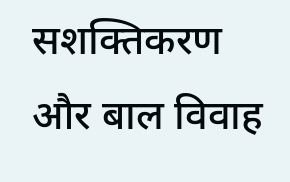सशक्तिकरण और बाल विवाह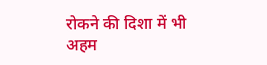रोकने की दिशा में भी अहम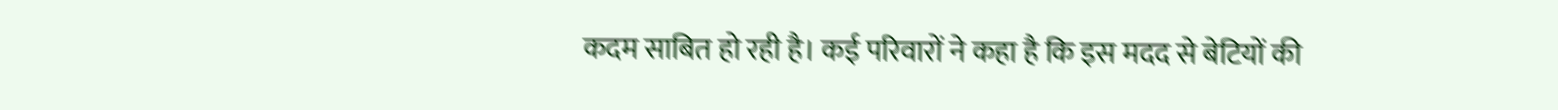कदम साबित हो रही है। कई परिवारों ने कहा है कि इस मदद से बेटियों की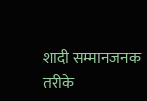शादी सम्मानजनक तरीके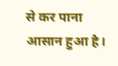से कर पाना आसान हुआ है।